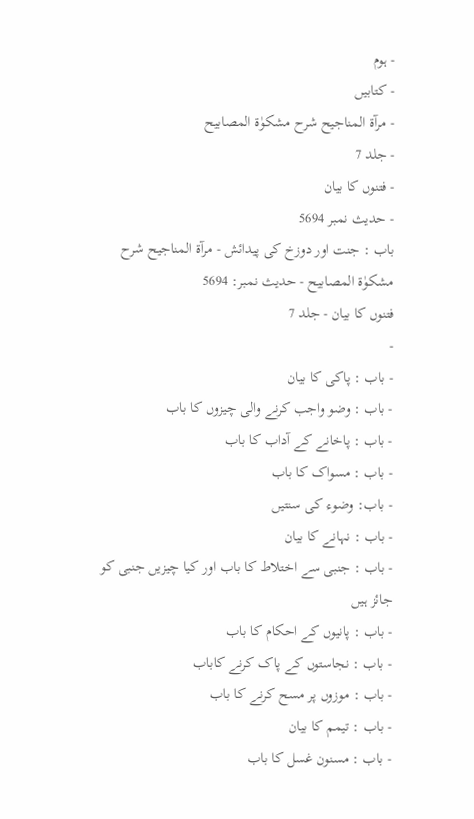- ہوم
- کتابیں
- مرآۃ المناجیح شرح مشکوٰۃ المصابیح
- جلد 7
- فتنوں کا بیان
- حدیث نمبر 5694
باب : جنت اور دوزخ کی پیدائش - مرآۃ المناجیح شرح مشکوٰۃ المصابیح - حدیث نمبر: 5694
فتنوں کا بیان - جلد 7
-
- باب : پاکی کا بیان
- باب : وضو واجب کرنے والی چیزوں کا باب
- باب : پاخانے کے آداب کا باب
- باب : مسواک کا باب
- باب: وضوء کی سنتیں
- باب : نہانے کا بیان
- باب : جنبی سے اختلاط کا باب اور کیا چیزیں جنبی کو جائز ہیں
- باب : پانیوں کے احکام کا باب
- باب : نجاستوں کے پاک کرنے کاباب
- باب : موزوں پر مسح کرنے کا باب
- باب : تیمم کا بیان
- باب : مسنون غسل کا باب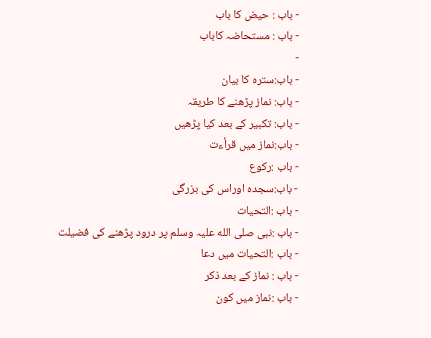- باب : حیض کا باب
- باب : مستحاضہ کاباب
-
- باب:سترہ کا بیان
- باب: نماز پڑھنے کا طریقہ
- باب: تکبیر کے بعد کیا پڑھیں
- باب:نماز میں قرأءت
- باب :رکوع
- باب:سجدہ اوراس کی بزرگی
- باب :التحیات
- باب :نبی صلی الله علیہ وسلم پر درود پڑھنے کی فضیلت
- باب :التحیات میں دعا
- باب : نماز کے بعد ذکر
- باب :نماز میں کون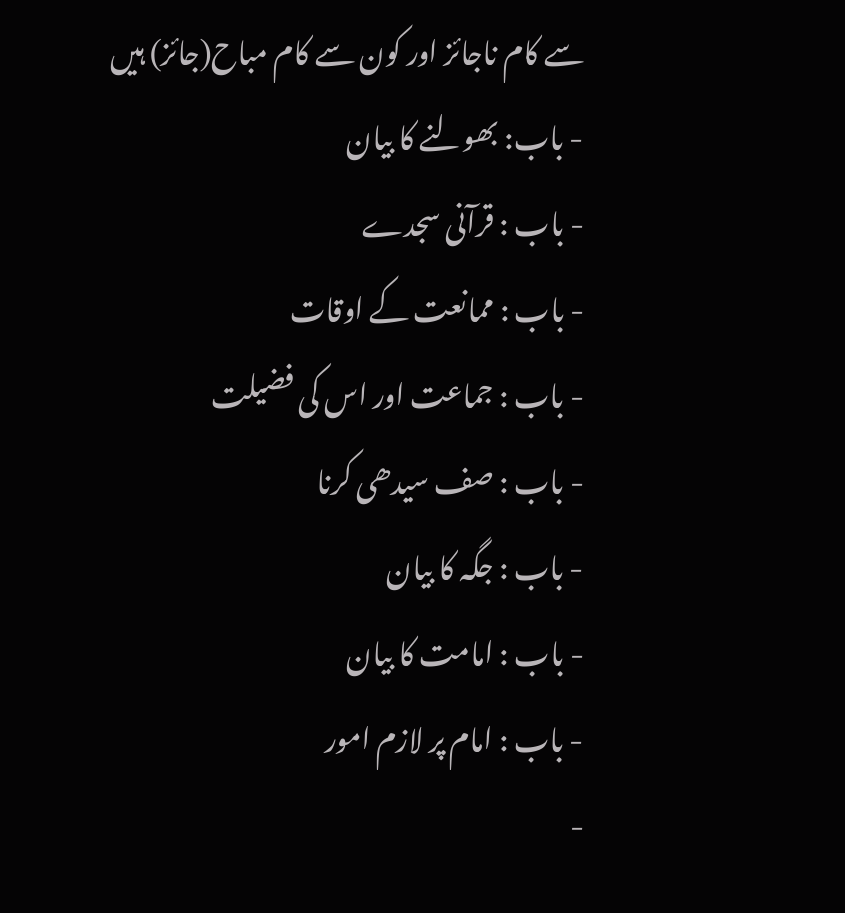سے کام ناجائز اور کون سے کام مباح(جائز) ہیں
- باب: بھولنے کا بیان
- باب : قرآنی سجدے
- باب : ممانعت کے اوقات
- باب : جماعت اور اس کی فضیلت
- باب : صف سیدھی کرنا
- باب : جگہ کا بیان
- باب : امامت کا بیان
- باب : امام پر لازم امور
-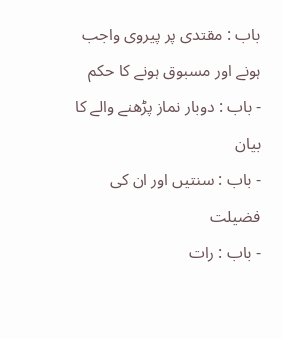باب : مقتدی پر پیروی واجب ہونے اور مسبوق ہونے كا حکم
- باب : دوبار نماز پڑھنے والے کا بیان
- باب : سنتیں اور ان کی فضیلت
- باب : رات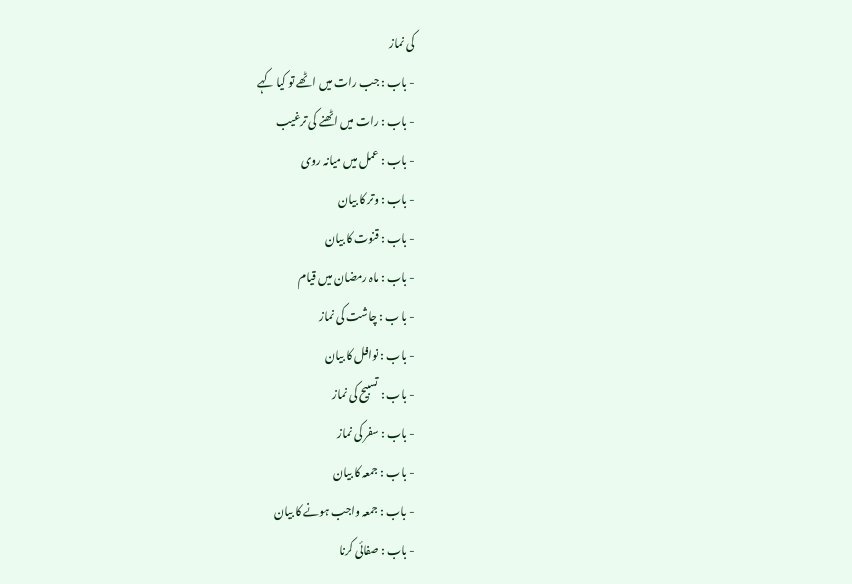کی نماز
- باب : جب رات میں اٹھے تو کیا کہے
- باب : رات میں اٹھنے کی ترغیب
- باب : عمل میں میانہ روی
- باب : وتر کا بیان
- باب : قنوت کا بیان
- باب : ماہ رمضان میں قیام
- با ب : چاشت کی نماز
- باب : نوافل کا بیان
- باب : تسبیح کی نماز
- باب : سفر کی نماز
- باب : جمعہ کا بیان
- باب : جمعہ واجب ہونے کا بیان
- باب : صفائی کرنا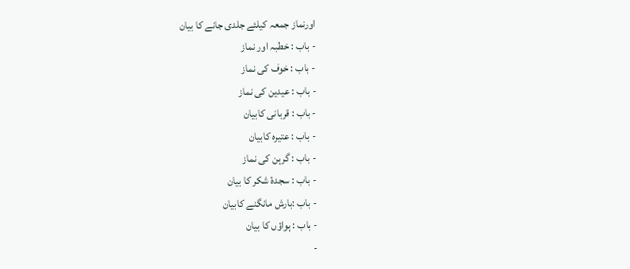اورنماز جمعہ کیلئے جلدی جانے کا بیان
- باب : خطبہ اور نماز
- باب : خوف کی نماز
- باب : عیدین کی نماز
- باب : قربانی کابيان
- باب : عتیرہ کابیان
- باب : گرہن کی نماز
- باب : سجدۂ شکر کا بیان
- باب :بارش مانگنے کابیان
- باب : ہواؤں کا بیان
-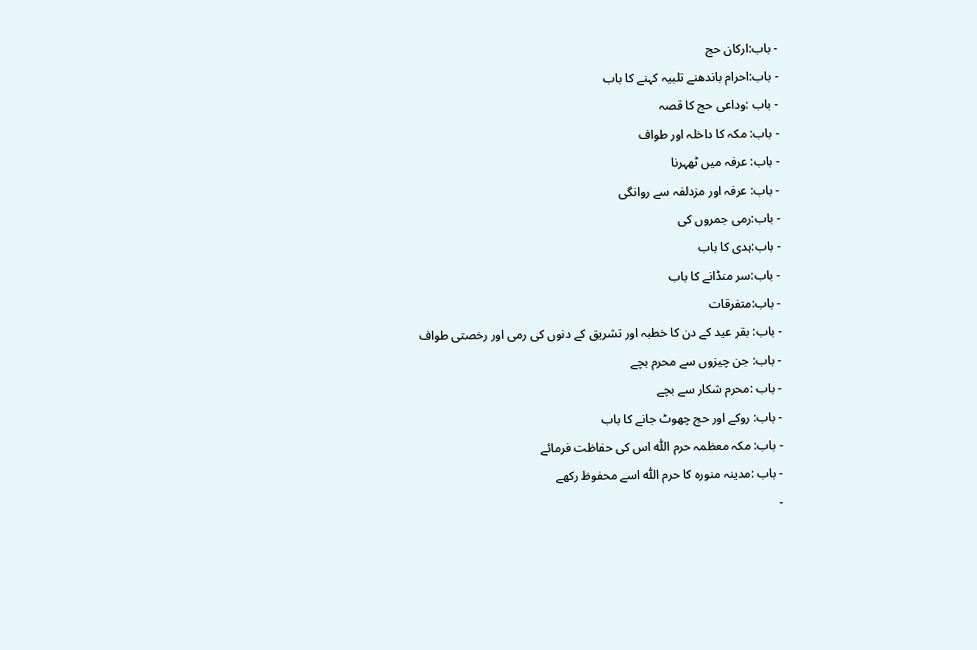- باب:ارکان حج
- باب:احرام باندھنے تلبیہ کہنے کا باب
- باب :وداعی حج کا قصہ
- باب: مکہ کا داخلہ اور طواف
- باب: عرفہ میں ٹھہرنا
- باب: عرفہ اور مزدلفہ سے روانگی
- باب:رمی جمروں کی
- باب:ہدی کا باب
- باب:سر منڈانے کا باب
- باب:متفرقات
- باب: بقر عید کے دن کا خطبہ اور تشریق کے دنوں کی رمی اور رخصتی طواف
- باب: جن چیزوں سے محرم بچے
- باب :محرم شکار سے بچے
- باب: روکے اور حج چھوٹ جانے کا باب
- باب: مکہ معظمہ حرم اللّٰه اس کی حفاظت فرمائے
- باب :مدینہ منورہ کا حرم اللّٰہ اسے محفوظ رکھے
-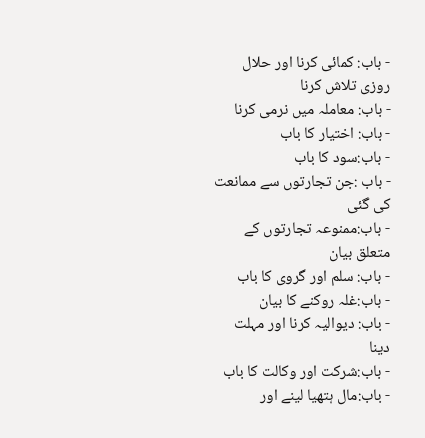- باب: کمائی کرنا اور حلال روزی تلاش کرنا
- باب: معاملہ میں نرمی کرنا
- باب: اختیار کا باب
- باب:سود کا باب
- باب :جن تجارتوں سے ممانعت کی گئی
- باب:ممنوعہ تجارتوں کے متعلق بیان
- باب: سلم اور گروی کا باب
- باب:غلہ روکنے کا بیان
- باب: دیوالیہ کرنا اور مہلت دینا
- باب:شرکت اور وکالت کا باب
- باب:مال ہتھیا لینے اور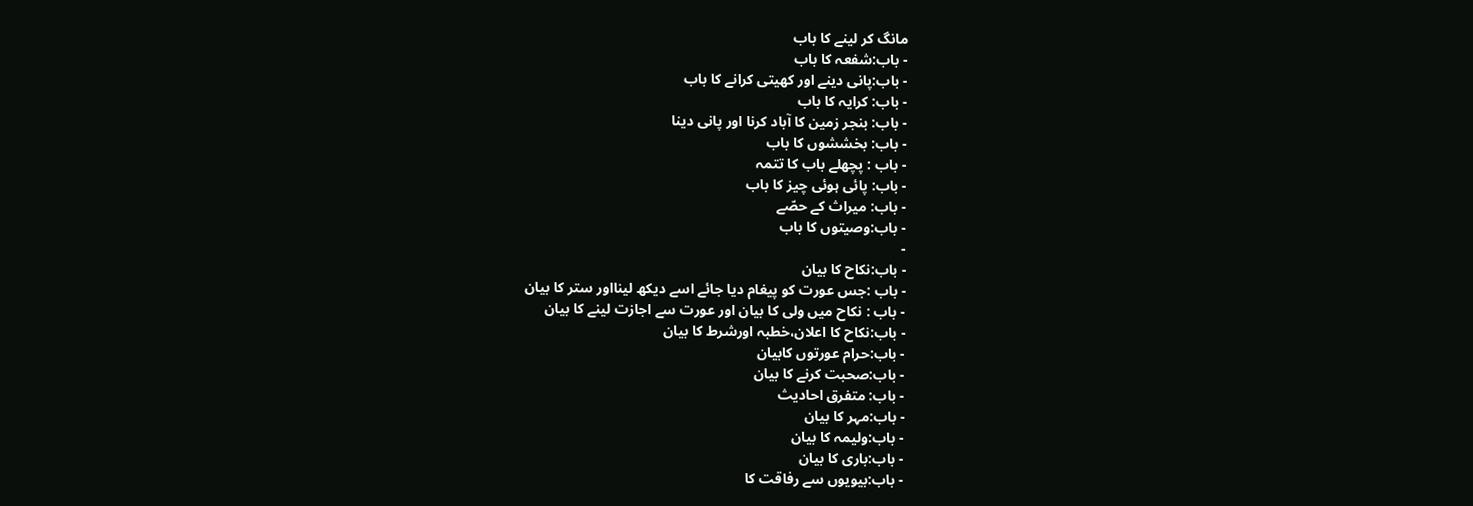مانگ کر لینے کا باب
- باب:شفعہ کا باب
- باب:پانی دینے اور کھیتی کرانے کا باب
- باب: کرایہ کا باب
- باب: بنجر زمین کا آباد کرنا اور پانی دینا
- باب: بخششوں کا باب
- باب : پچھلے باب کا تتمہ
- باب: پائی ہوئی چیز کا باب
- باب: میراث کے حصّے
- باب:وصیتوں کا باب
-
- باب:نکاح کا بیان
- باب :جس عورت کو پیغام دیا جائے اسے دیکھ لینااور ستر کا بیان
- باب : نکاح میں ولی کا بیان اور عورت سے اجازت لینے کا بیان
- باب:نکاح کا اعلان،خطبہ اورشرط کا بیان
- باب:حرام عورتوں کابیان
- باب:صحبت کرنے کا بیان
- باب: متفرق احادیث
- باب:مہر کا بیان
- باب:ولیمہ کا بیان
- باب:باری کا بیان
- باب:بیویوں سے رفاقت کا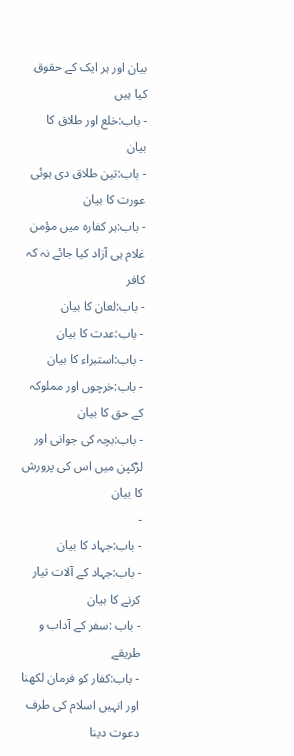بیان اور ہر ایک کے حقوق کیا ہیں
- باب:خلع اور طلاق کا بیان
- باب:تین طلاق دی ہوئی عورت کا بیان
- باب:ہر کفارہ میں مؤمن غلام ہی آزاد کیا جائے نہ کہ کافر
- باب:لعان کا بیان
- باب:عدت کا بیان
- باب:استبراء کا بیان
- باب:خرچوں اور مملوکہ کے حق کا بیان
- باب:بچہ کی جوانی اور لڑکپن میں اس کی پرورش کا بیان
-
- باب:جہاد کا بیان
- باب:جہاد کے آلات تیار کرنے کا بیان
- باب :سفر کے آداب و طریقے
- باب:کفار کو فرمان لکھنا اور انہیں اسلام کی طرف دعوت دینا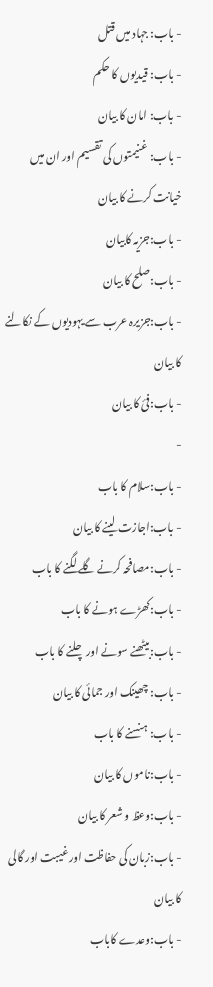- باب: جہاد میں قتل
- باب: قیدیوں کا حکم
- باب: امان کا بیان
- باب: غنیمتوں کی تقسیم اور ان میں خیانت کرنے کا بیان
- باب:جزیہ کابیان
- باب:صلح کا بیان
- باب:جزیرہ عرب سے یہودیوں کے نکالنے کا بیان
- باب:فئ کا بیان
-
- باب:سلام کا باب
- باب:اجازت لینے کا بیان
- باب:مصافحہ کرنے گلے لگنے کا باب
- باب:کھڑے ہونے کا باب
- باب:بیٹھنے سونے اور چلنے کا باب
- باب: چھینک اور جمائی کا بیان
- باب: ہنسنے کا باب
- باب:ناموں کا بیان
- باب:وعظ و شعر کا بیان
- باب:زبان کی حفاظت اور غیبت اور گالی کا بیان
- باب:وعدے کاباب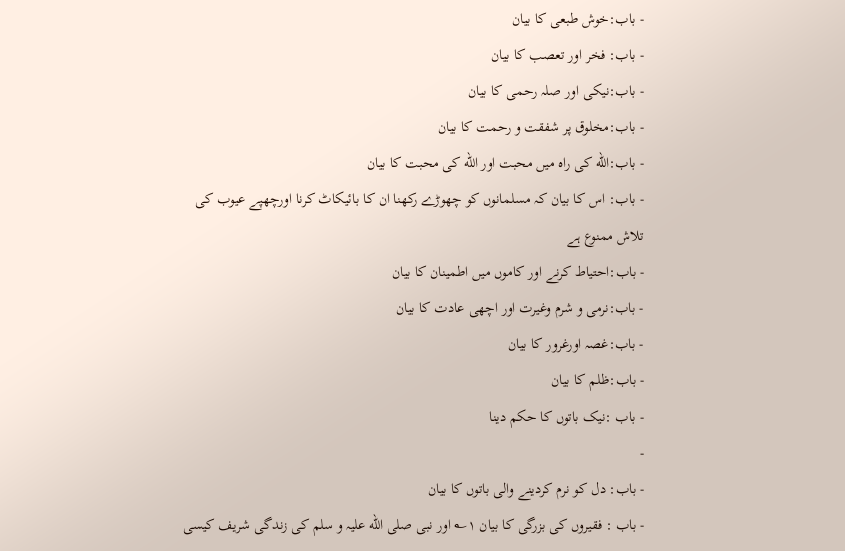- باب:خوش طبعی کا بیان
- باب: فخر اور تعصب کا بیان
- باب:نیکی اور صلہ رحمی کا بیان
- باب:مخلوق پر شفقت و رحمت کا بیان
- باب:الله کی راہ میں محبت اور الله کی محبت کا بیان
- باب: اس کا بیان کہ مسلمانوں کو چھوڑے رکھنا ان کا بائیکاٹ کرنا اورچھپے عیوب کی تلاش ممنوع ہے
- باب:احتیاط کرنے اور کاموں میں اطمینان کا بیان
- باب:نرمی و شرم وغیرت اور اچھی عادت کا بیان
- باب:غصہ اورغرور کا بیان
- باب:ظلم کا بیان
- باب :نیک باتوں کا حکم دینا
-
- باب: دل کو نرم کردینے والی باتوں کا بیان
- باب : فقیروں کی بزرگی کا بیان ۱؎ اور نبی صلی الله علیہ و سلم کی زندگی شریف کیسی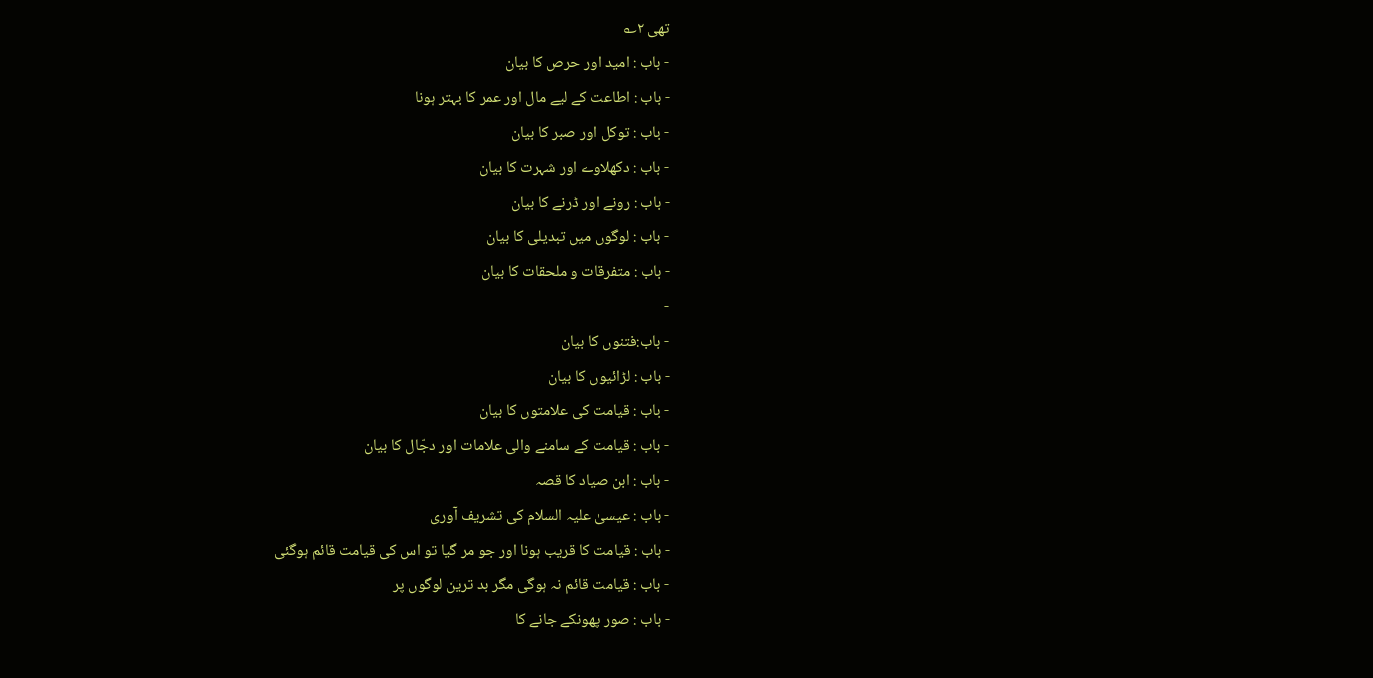تھی ۲؎
- باب : امید اور حرص کا بیان
- باب : اطاعت کے لیے مال اور عمر کا بہتر ہونا
- باب : توکل اور صبر کا بیان
- باب : دکھلاوے اور شہرت کا بیان
- باب : رونے اور ڈرنے کا بیان
- باب : لوگوں میں تبدیلی کا بیان
- باب : متفرقات و ملحقات کا بیان
-
- باب:فتنوں کا بیان
- باب : لڑائیوں کا بیان
- باب : قیامت کی علامتوں کا بیان
- باب : قیامت کے سامنے والی علامات اور دجّال کا بیان
- باب : ابن صیاد کا قصہ
- باب : عیسیٰ علیہ السلام کی تشریف آوری
- باب : قیامت کا قریب ہونا اور جو مر گیا تو اس کی قیامت قائم ہوگئی
- باب : قیامت قائم نہ ہوگی مگر بد ترین لوگوں پر
- باب : صور پھونکے جانے کا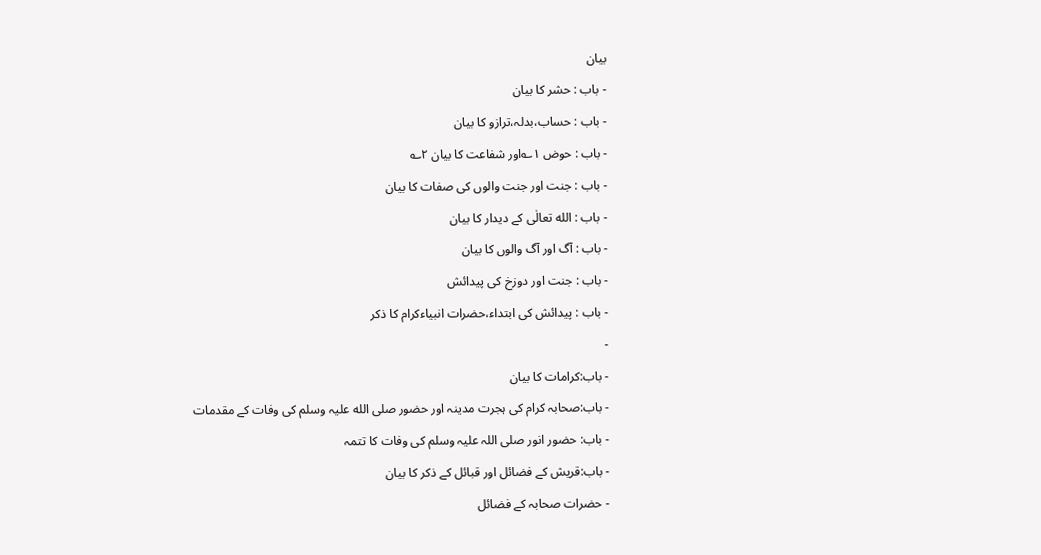بیان
- باب : حشر کا بیان
- باب : حساب،بدلہ،ترازو کا بیان
- باب : حوض ۱؎اور شفاعت کا بیان ۲؎
- باب : جنت اور جنت والوں کی صفات کا بیان
- باب : الله تعالٰی کے دیدار کا بیان
- باب : آگ اور آگ والوں کا بیان
- باب : جنت اور دوزخ کی پیدائش
- باب : پیدائش کی ابتداء،حضرات انبیاءکرام کا ذکر
-
- باب:کرامات کا بیان
- باب:صحابہ کرام کی ہجرت مدینہ اور حضور صلی الله علیہ وسلم کی وفات کے مقدمات
- باب: حضور انور صلی اللہ علیہ وسلم کی وفات کا تتمہ
- باب:قریش کے فضائل اور قبائل کے ذکر کا بیان
- حضرات صحابہ کے فضائل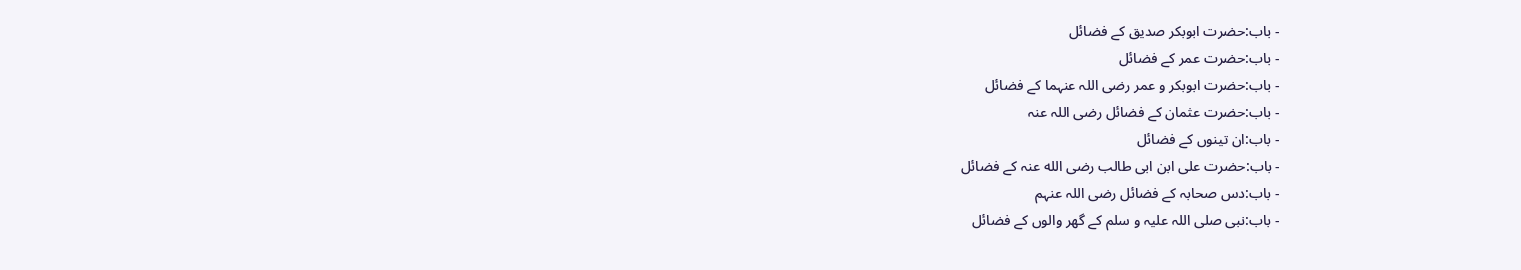- باب:حضرت ابوبکر صدیق کے فضائل
- باب:حضرت عمر کے فضائل
- باب:حضرت ابوبکر و عمر رضی اللہ عنہما کے فضائل
- باب:حضرت عثمان کے فضائل رضی اللہ عنہ
- باب:ان تینوں کے فضائل
- باب:حضرت علی ابن ابی طالب رضی الله عنہ کے فضائل
- باب:دس صحابہ کے فضائل رضی اللہ عنہم
- باب:نبی صلی اللہ علیہ و سلم کے گھر والوں کے فضائل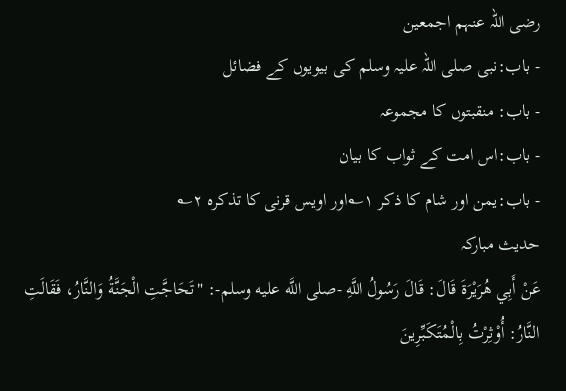رضی اللہ عنہم اجمعین
- باب:نبی صلی اللہ علیہ وسلم کی بیویوں کے فضائل
- باب: منقبتوں کا مجموعہ
- باب:اس امت کے ثواب کا بیان
- باب:یمن اور شام کا ذکر ۱؎اور اویس قرنی کا تذکرہ ۲؎
حدیث مبارکہ
عَنْ أَبِي هُرَيْرَةَ قَالَ: قَالَ رَسُولُ اللَّهِ -صلى اللَّه عليه وسلم-: "تَحَاجَّتِ الْجَنَّةُ وَالنَّارُ، فَقَالَتِ النَّارُ: أُوْثِرْتُ بِالْمُتَكَبِّرِينَ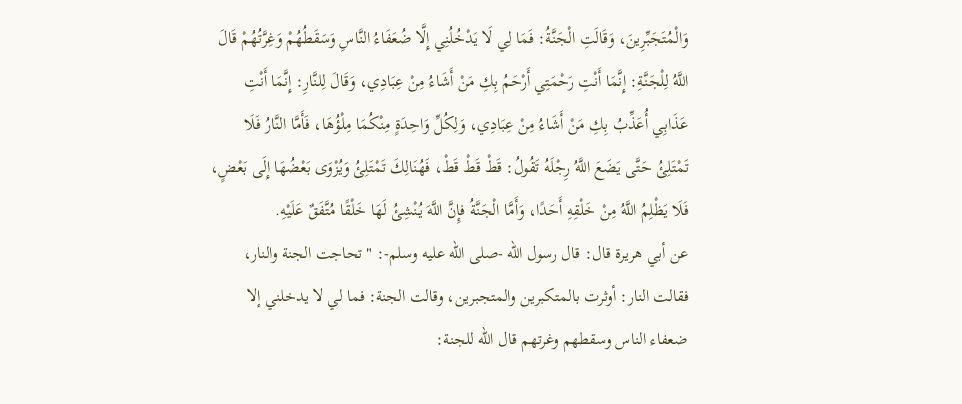وَالْمُتَجَبِّرِينَ، وَقَالَتِ الْجَنَّةُ: فَمَا لِي لَا يَدْخُلُنِي إِلَّا ضُعَفَاءُ النَّاسِ وَسَقَطُهُمْ وَغِرَّتُهُمْ قَالَ اللَّهُ لِلْجَنَّةِ: إِنَّمَا أَنْتِ رَحْمَتِي أَرْحَمُ بِكِ مَنْ أَشَاءُ مِنْ عِبَادِي، وَقَالَ لِلنَّارِ: إِنَّمَا أَنْتِ عَذَابِي أُعَذِّبُ بِكِ مَنْ أَشَاءُ مِنْ عِبَادِي، وَلِكُلِّ وَاحِدَةٍ مِنْكُمَا مِلْؤُهَا، فَأَمَّا النَّارُ فَلَا تَمْتَلِئُ حَتَّى يَضَعَ اللَّهُ رِجْلَهُ تَقُولُ: قَطْ قَطْ قَطْ، فَهُنَالِكَ تَمْتَلِئُ وَيُزْوَى بَعْضُهَا إِلَى بَعْضٍ، فَلَا يَظْلِمُ اللَّهُ مِنْ خَلْقِهِ أَحَدًا، وَأَمَّا الْجَنَّةُ فإِنَّ اللَّهَ يُنْشِئُ لَهَا خَلْقًا مُتَّفَقٌ عَلَيْهِ.
عن أبي هريرة قال: قال رسول الله -صلى الله عليه وسلم-: "تحاجت الجنة والنار، فقالت النار: أوثرت بالمتكبرين والمتجبرين، وقالت الجنة: فما لي لا يدخلني إلا ضعفاء الناس وسقطهم وغرتهم قال الله للجنة: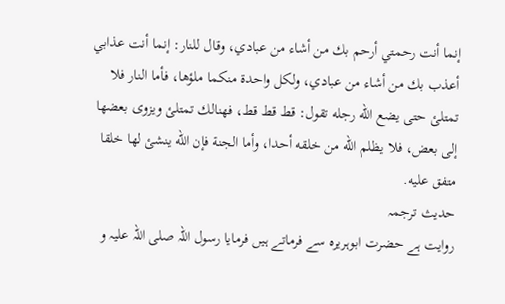إنما أنت رحمتي أرحم بك من أشاء من عبادي، وقال للنار: إنما أنت عذابي أعذب بك من أشاء من عبادي، ولكل واحدة منكما ملؤها، فأما النار فلا تمتلئ حتى يضع الله رجله تقول: قط قط قط، فهنالك تمتلئ ويزوى بعضها إلى بعض، فلا يظلم الله من خلقه أحدا، وأما الجنة فإن الله ينشئ لها خلقا متفق عليه.
حدیث ترجمہ
روایت ہے حضرت ابوہریرہ سے فرماتے ہیں فرمایا رسول اللہ صلی اللہ علیہ و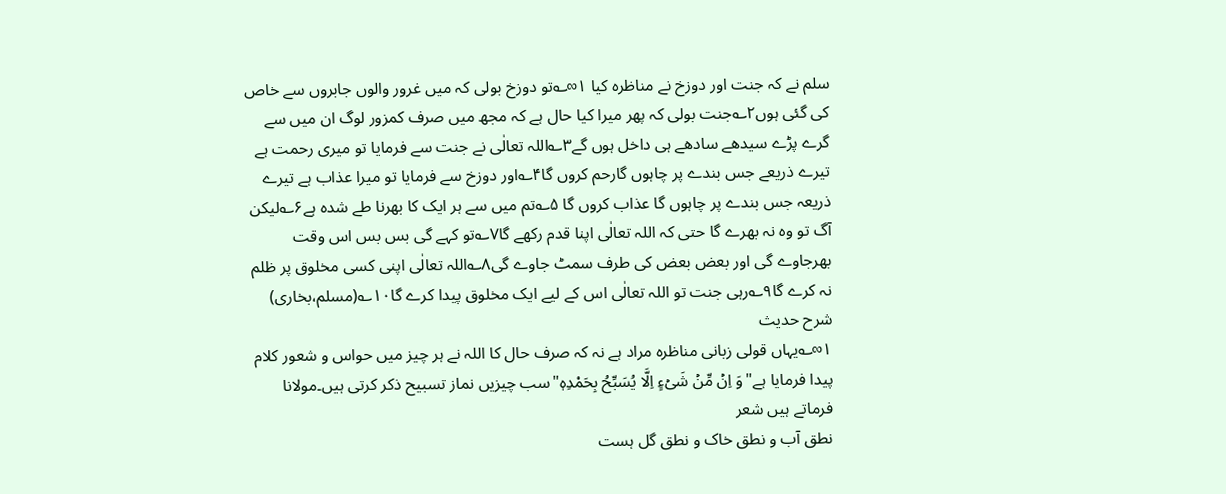سلم نے کہ جنت اور دوزخ نے مناظرہ کیا ۱∞؎تو دوزخ بولی کہ میں غرور والوں جابروں سے خاص کی گئی ہوں۲؎جنت بولی کہ پھر میرا کیا حال ہے کہ مجھ میں صرف کمزور لوگ ان میں سے گرے پڑے سیدھے سادھے ہی داخل ہوں گے۳؎اللہ تعالٰی نے جنت سے فرمایا تو میری رحمت ہے تیرے ذریعے جس بندے پر چاہوں گارحم کروں گا۴؎اور دوزخ سے فرمایا تو میرا عذاب ہے تیرے ذریعہ جس بندے پر چاہوں گا عذاب کروں گا ۵؎تم میں سے ہر ایک کا بھرنا طے شدہ ہے۶؎لیکن آگ تو وہ نہ بھرے گا حتی کہ اللہ تعالٰی اپنا قدم رکھے گا۷؎تو کہے گی بس بس اس وقت بھرجاوے گی اور بعض بعض کی طرف سمٹ جاوے گی۸؎اللہ تعالٰی اپنی کسی مخلوق پر ظلم نہ کرے گا۹؎رہی جنت تو اللہ تعالٰی اس کے لیے ایک مخلوق پیدا کرے گا۱۰؎(مسلم،بخاری)
شرح حدیث
۱∞؎یہاں قولی زبانی مناظرہ مراد ہے نہ کہ صرف حال کا اللہ نے ہر چیز میں حواس و شعور کلام پیدا فرمایا ہے"وَ اِنۡ مِّنۡ شَیۡءٍ اِلَّا یُسَبِّحُ بِحَمْدِہٖ"سب چیزیں نماز تسبیح ذکر کرتی ہیں۔مولانا فرماتے ہیں شعر
نطق آب و نطق خاک و نطق گل ہست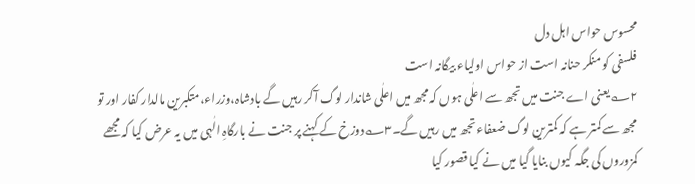محسوس حواس اہل دل
فلسفی کو منکر حنانہ است از حواس اولیاء بیگانہ است
۲؎یعنی اے جنت میں تجھ سے اعلٰی ہوں کہ مجھ میں اعلٰی شاندار لوگ آکر رہیں گے بادشاہ،وزراء،متکبرین مالدار کفار اور تو مجھ سے کمتر ہے کہ کمترین لوگ ضعفاء تجھ میں رہیں گے۔۳؎دوزخ کے کہنے پر جنت نے بارگاہِ الٰہی میں یہ عرض کیا کہ مجھے کمزوروں کی جگہ کیوں بنایا گیا میں نے کیا قصور کیا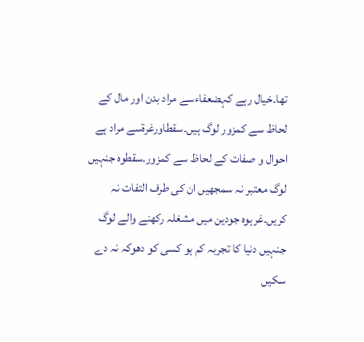تھا۔خیال رہے کہضعفاءسے مراد بدن اور مال کے لحاظ سے کمزور لوگ ہیں۔سقطاورغرۃسے مراد ہے احوال و صفات کے لحاظ سے کمزور۔سقطوہ جنہیں لوگ معتبر نہ سمجھیں ان کی طرف التفات نہ کریں۔غرہوہ جودین میں مشغلہ رکھنے والے لوگ جنہیں دنیا کا تجربہ کم ہو کسی کو دھوکہ نہ دے سکیں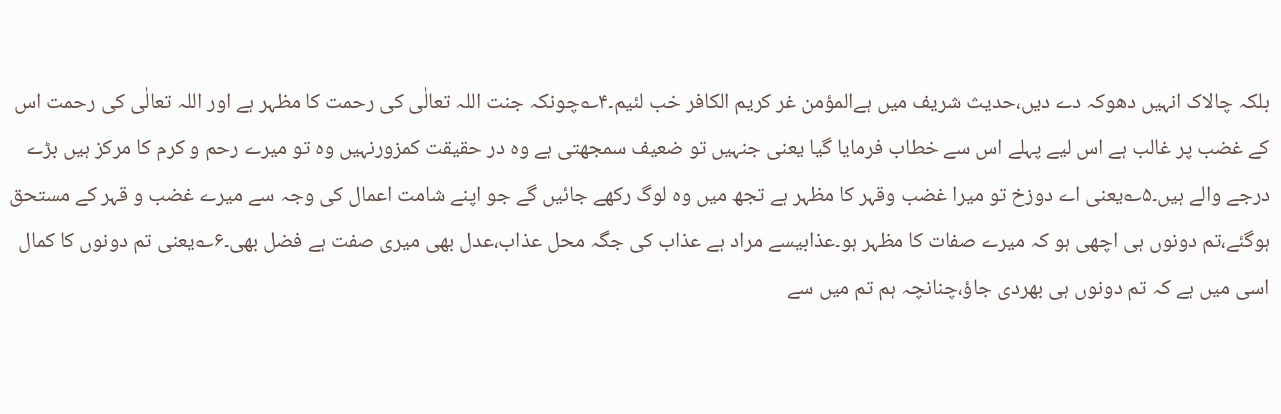بلکہ چالاک انہیں دھوکہ دے دیں،حدیث شریف میں ہےالمؤمن غر کریم الکافر خب لئیم۔۴؎چونکہ جنت اللہ تعالٰی کی رحمت کا مظہر ہے اور اللہ تعالٰی کی رحمت اس کے غضب پر غالب ہے اس لیے پہلے اس سے خطاب فرمایا گیا یعنی جنہیں تو ضعیف سمجھتی ہے وہ در حقیقت کمزورنہیں وہ تو میرے رحم و کرم کا مرکز ہیں بڑے درجے والے ہیں۔۵؎یعنی اے دوزخ تو میرا غضب وقہر کا مظہر ہے تجھ میں وہ لوگ رکھے جائیں گے جو اپنے شامت اعمال کی وجہ سے میرے غضب و قہر کے مستحق ہوگئے،تم دونوں ہی اچھی ہو کہ میرے صفات کا مظہر ہو۔عذابیسے مراد ہے عذاب کی جگہ محل عذاب،عدل بھی میری صفت ہے فضل بھی۔۶؎یعنی تم دونوں کا کمال اسی میں ہے کہ تم دونوں ہی بھردی جاؤ،چنانچہ ہم تم میں سے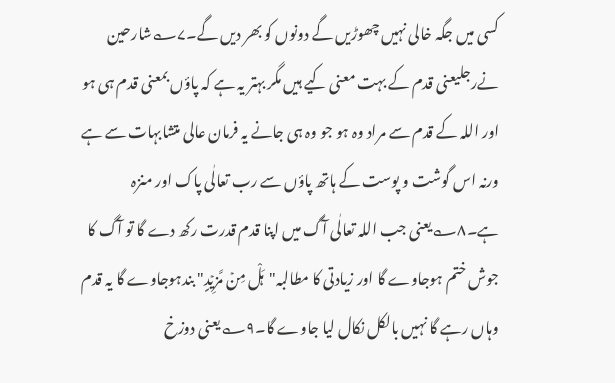کسی میں جگہ خالی نہیں چھوڑیں گے دونوں کو بھر دیں گے۔۷؎شارحین نےرجلیعنی قدم کے بہت معنی کیے ہیں مگر بہتر یہ ہے کہ پاؤں بمعنی قدم ہی ہو اور اللہ کے قدم سے مراد وہ ہو جو وہ ہی جانے یہ فرمان عالی متشابہات سے ہے ورنہ اس گوشت و پوست کے ہاتھ پاؤں سے رب تعالٰی پاک اور منزہ ہے۔۸؎یعنی جب اللہ تعالٰی آگ میں اپنا قدم قدرت رکھ دے گا تو آگ کا جوش ختم ہوجاوے گا اور زیادتی کا مطالبہ"ہَلْ مِنۡ مَّزِیۡدٍ" بندہوجاوے گا یہ قدم وہاں رہے گا نہیں بالکل نکال لیا جاوے گا۔۹؎یعنی دوزخ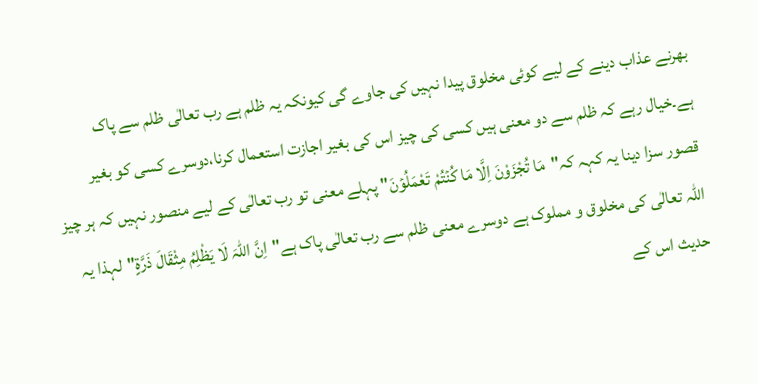بھرنے عذاب دینے کے لیے کوئی مخلوق پیدا نہیں کی جاوے گی کیونکہ یہ ظلم ہے رب تعالٰی ظلم سے پاک ہے۔خیال رہے کہ ظلم سے دو معنی ہیں کسی کی چیز اس کی بغیر اجازت استعمال کرنا،دوسرے کسی کو بغیر قصور سزا دینا یہ کہہ کہ"مَا تُجْزَوْنَ اِلَّا مَا کُنۡتُمْ تَعْمَلُوۡنَ" پہلے معنی تو رب تعالٰی کے لیے منصور نہیں کہ ہر چیز اللہ تعالٰی کی مخلوق و مملوک ہے دوسرے معنی ظلم سے رب تعالٰی پاک ہے"اِنَّ اللہَ لَا یَظْلِمُ مِثْقَالَ ذَرَّۃٍ"لہذا یہ حدیث اس کے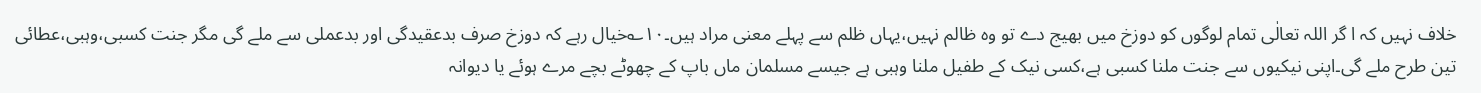خلاف نہیں کہ ا گر اللہ تعالٰی تمام لوگوں کو دوزخ میں بھیج دے تو وہ ظالم نہیں،یہاں ظلم سے پہلے معنی مراد ہیں۔۱۰؎خیال رہے کہ دوزخ صرف بدعقیدگی اور بدعملی سے ملے گی مگر جنت کسبی،وہبی،عطائی تین طرح ملے گی۔اپنی نیکیوں سے جنت ملنا کسبی ہے،کسی نیک کے طفیل ملنا وہبی ہے جیسے مسلمان ماں باپ کے چھوٹے بچے مرے ہوئے یا دیوانہ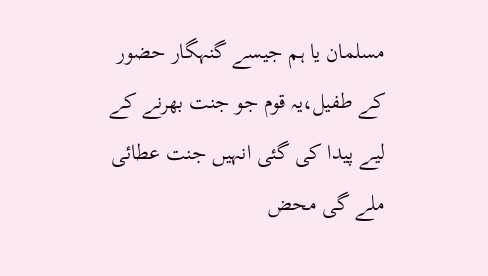مسلمان یا ہم جیسے گنہگار حضور کے طفیل،یہ قوم جو جنت بھرنے کے لیے پیدا کی گئی انہیں جنت عطائی ملے گی محض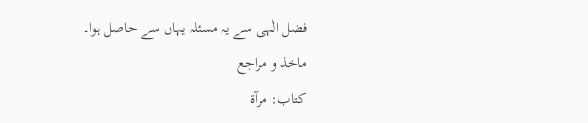فضل الٰہی سے یہ مسئلہ یہاں سے حاصل ہوا۔
ماخذ و مراجع
کتاب: مرآۃ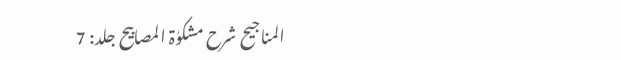المناجیح شرح مشکوٰۃ المصابیح جلد: 7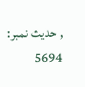, حدیث نمبر: 5694